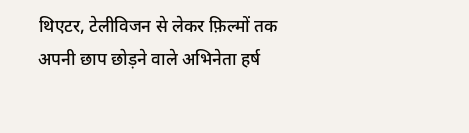थिएटर, टेलीविजन से लेकर फ़िल्मों तक अपनी छाप छोड़ने वाले अभिनेता हर्ष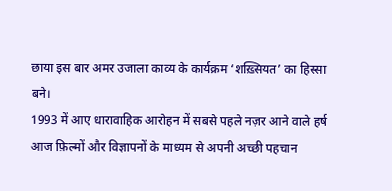छाया इस बार अमर उजाला काव्य के कार्यक्रम ‘शख़्सियत’ का हिस्सा बने।
1993 में आए धारावाहिक आरोहन में सबसे पहले नज़र आने वाले हर्ष आज फ़िल्मों और विज्ञापनों के माध्यम से अपनी अच्छी पहचान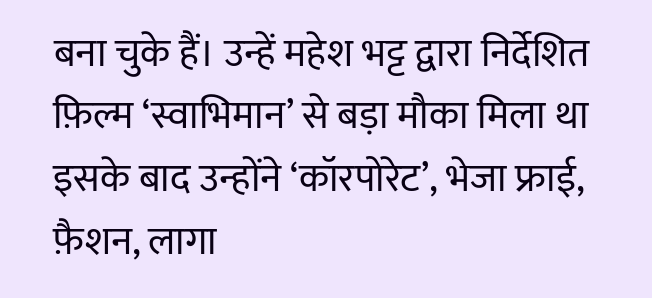बना चुके हैं। उन्हें महेश भट्ट द्वारा निर्देशित फ़िल्म ‘स्वाभिमान’ से बड़ा मौका मिला था इसके बाद उन्होंने ‘कॉरपोरेट’, भेजा फ्राई, फ़ैशन, लागा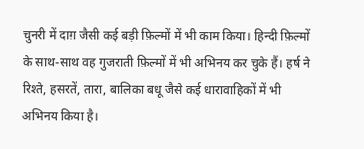चुनरी में दाग़ जैसी कई बड़ी फ़िल्मों में भी काम किया। हिन्दी फ़िल्मों के साथ-साथ वह गुजराती फ़िल्मों में भी अभिनय कर चुके हैं। हर्ष ने रिश्ते, हसरतें, तारा, बालिका बधू जैसे कई धारावाहिकों में भी अभिनय किया है।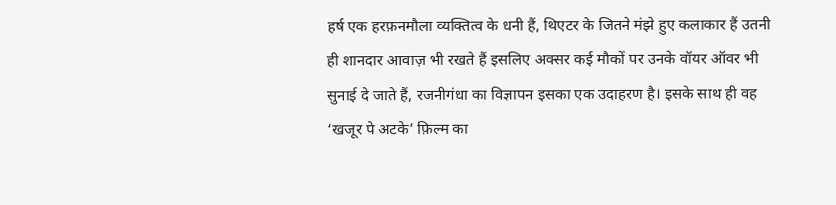हर्ष एक हरफ़नमौला व्यक्तित्व के धनी हैं, थिएटर के जितने मंझे हुए कलाकार हैं उतनी ही शानदार आवाज़ भी रखते हैं इसलिए अक्सर कई मौकों पर उनके वॉयर ऑवर भी सुनाई दे जाते हैं, रजनीगंधा का विज्ञापन इसका एक उदाहरण है। इसके साथ ही वह ‘खजूर पे अटके’ फ़िल्म का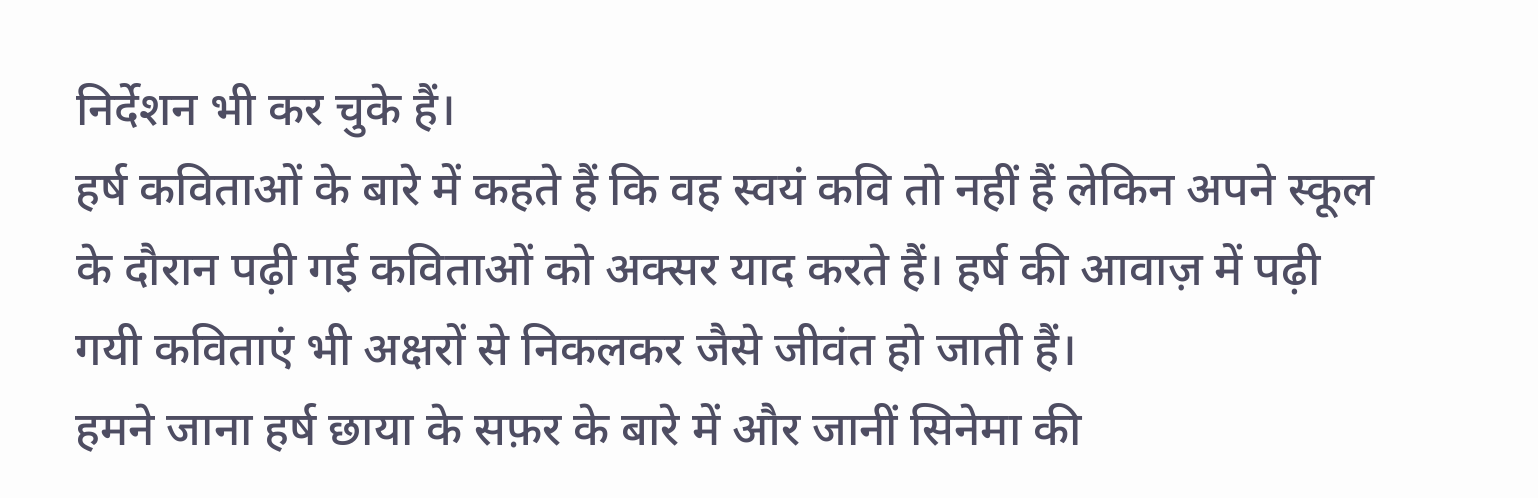निर्देशन भी कर चुके हैं।
हर्ष कविताओं के बारे में कहते हैं कि वह स्वयं कवि तो नहीं हैं लेकिन अपने स्कूल के दौरान पढ़ी गई कविताओं को अक्सर याद करते हैं। हर्ष की आवाज़ में पढ़ी गयी कविताएं भी अक्षरों से निकलकर जैसे जीवंत हो जाती हैं।
हमने जाना हर्ष छाया के सफ़र के बारे में और जानीं सिनेमा की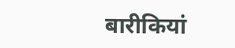बारीकियां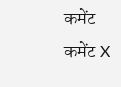कमेंट
कमेंट X